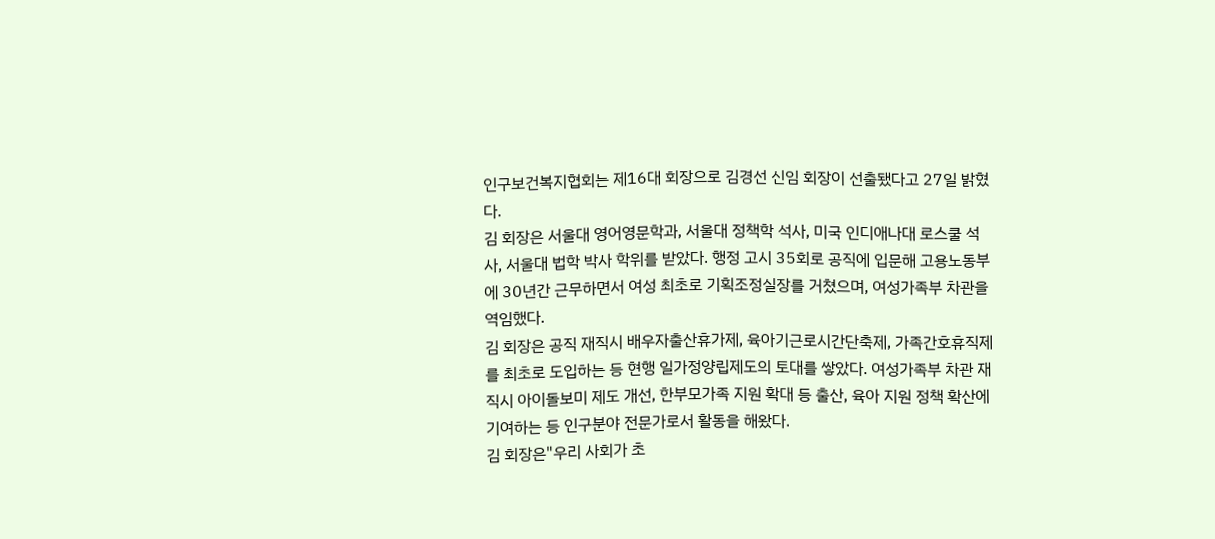인구보건복지협회는 제16대 회장으로 김경선 신임 회장이 선출됐다고 27일 밝혔다.
김 회장은 서울대 영어영문학과, 서울대 정책학 석사, 미국 인디애나대 로스쿨 석사, 서울대 법학 박사 학위를 받았다. 행정 고시 35회로 공직에 입문해 고용노동부에 30년간 근무하면서 여성 최초로 기획조정실장를 거쳤으며, 여성가족부 차관을 역임했다.
김 회장은 공직 재직시 배우자출산휴가제, 육아기근로시간단축제, 가족간호휴직제를 최초로 도입하는 등 현행 일가정양립제도의 토대를 쌓았다. 여성가족부 차관 재직시 아이돌보미 제도 개선, 한부모가족 지원 확대 등 출산, 육아 지원 정책 확산에 기여하는 등 인구분야 전문가로서 활동을 해왔다.
김 회장은"우리 사회가 초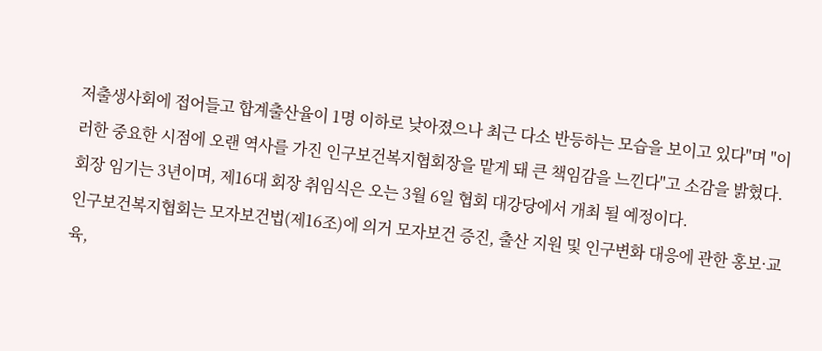저출생사회에 접어들고 합계출산율이 1명 이하로 낮아졌으나 최근 다소 반등하는 모습을 보이고 있다"며 "이러한 중요한 시점에 오랜 역사를 가진 인구보건복지협회장을 맡게 돼 큰 책임감을 느낀다"고 소감을 밝혔다.
회장 임기는 3년이며, 제16대 회장 취임식은 오는 3월 6일 협회 대강당에서 개최 될 예정이다.
인구보건복지협회는 모자보건법(제16조)에 의거 모자보건 증진, 출산 지원 및 인구변화 대응에 관한 홍보·교육,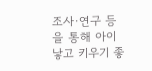조사·연구 등을 통해 아이 낳고 키우기 좋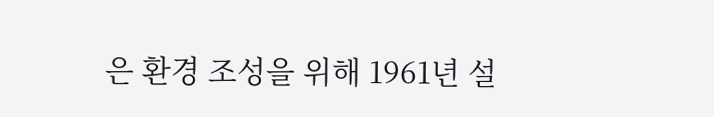은 환경 조성을 위해 1961년 설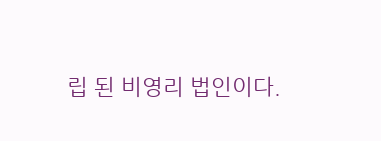립 된 비영리 법인이다.